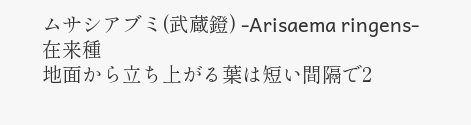ムサシアブミ(武蔵鐙) -Arisaema ringens-
在来種
地面から立ち上がる葉は短い間隔で2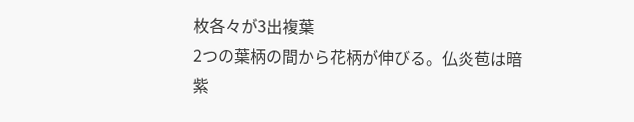枚各々が3出複葉
2つの葉柄の間から花柄が伸びる。仏炎苞は暗紫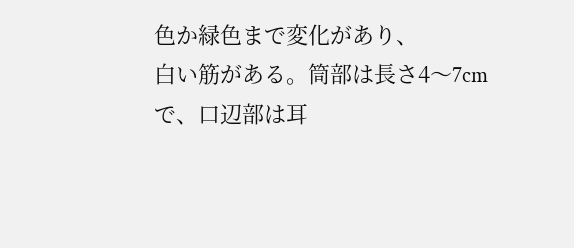色か緑色まで変化があり、
白い筋がある。筒部は長さ4〜7cmで、口辺部は耳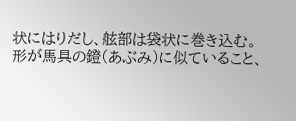状にはりだし、舷部は袋状に巻き込む。
形が馬具の鐙(あぶみ)に似ていること、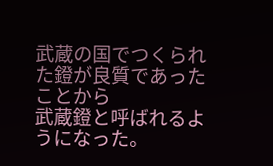武蔵の国でつくられた鐙が良質であったことから
武蔵鐙と呼ばれるようになった。